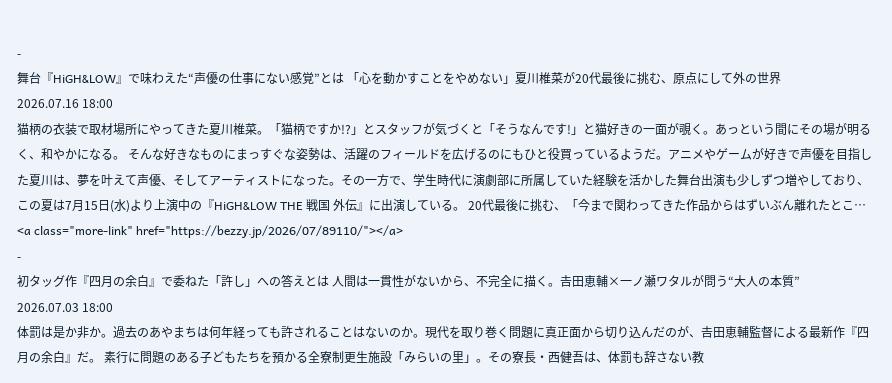-
舞台『HiGH&LOW』で味わえた“声優の仕事にない感覚”とは 「心を動かすことをやめない」夏川椎菜が20代最後に挑む、原点にして外の世界
2026.07.16 18:00
猫柄の衣装で取材場所にやってきた夏川椎菜。「猫柄ですか!?」とスタッフが気づくと「そうなんです!」と猫好きの一面が覗く。あっという間にその場が明るく、和やかになる。 そんな好きなものにまっすぐな姿勢は、活躍のフィールドを広げるのにもひと役買っているようだ。アニメやゲームが好きで声優を目指した夏川は、夢を叶えて声優、そしてアーティストになった。その一方で、学生時代に演劇部に所属していた経験を活かした舞台出演も少しずつ増やしており、この夏は7月15日(水)より上演中の『HiGH&LOW THE 戦国 外伝』に出演している。 20代最後に挑む、「今まで関わってきた作品からはずいぶん離れたとこ… <a class="more-link" href="https://bezzy.jp/2026/07/89110/"></a>
-
初タッグ作『四月の余白』で委ねた「許し」への答えとは 人間は一貫性がないから、不完全に描く。𠮷田恵輔×一ノ瀬ワタルが問う“大人の本質”
2026.07.03 18:00
体罰は是か非か。過去のあやまちは何年経っても許されることはないのか。現代を取り巻く問題に真正面から切り込んだのが、𠮷田恵輔監督による最新作『四月の余白』だ。 素行に問題のある子どもたちを預かる全寮制更生施設「みらいの里」。その寮長・西健吾は、体罰も辞さない教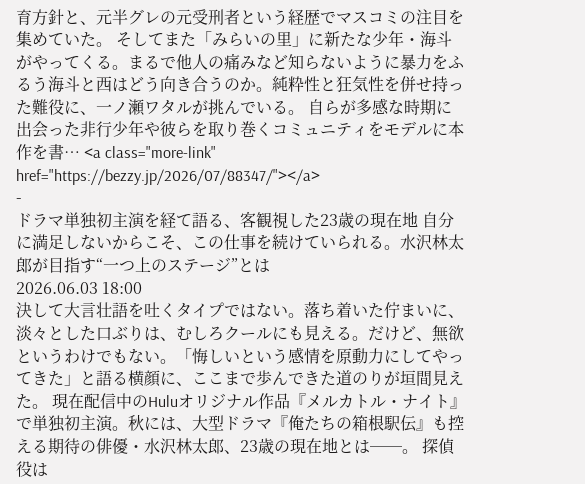育方針と、元半グレの元受刑者という経歴でマスコミの注目を集めていた。 そしてまた「みらいの里」に新たな少年・海斗がやってくる。まるで他人の痛みなど知らないように暴力をふるう海斗と西はどう向き合うのか。純粋性と狂気性を併せ持った難役に、一ノ瀬ワタルが挑んでいる。 自らが多感な時期に出会った非行少年や彼らを取り巻くコミュニティをモデルに本作を書… <a class="more-link" href="https://bezzy.jp/2026/07/88347/"></a>
-
ドラマ単独初主演を経て語る、客観視した23歳の現在地 自分に満足しないからこそ、この仕事を続けていられる。水沢林太郎が目指す“一つ上のステージ”とは
2026.06.03 18:00
決して大言壮語を吐くタイプではない。落ち着いた佇まいに、淡々とした口ぶりは、むしろクールにも見える。だけど、無欲というわけでもない。「悔しいという感情を原動力にしてやってきた」と語る横顔に、ここまで歩んできた道のりが垣間見えた。 現在配信中のHuluオリジナル作品『メルカトル・ナイト』で単独初主演。秋には、大型ドラマ『俺たちの箱根駅伝』も控える期待の俳優・水沢林太郎、23歳の現在地とは──。 探偵役は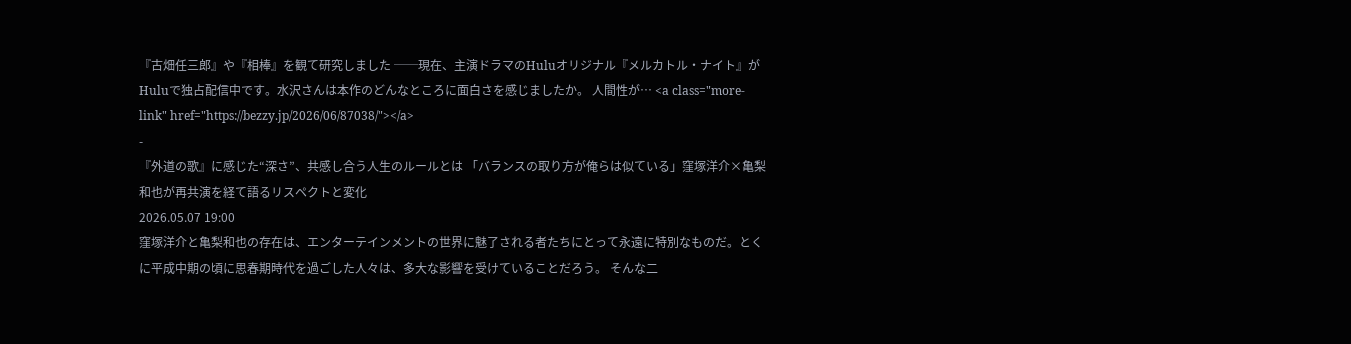『古畑任三郎』や『相棒』を観て研究しました ──現在、主演ドラマのHuluオリジナル『メルカトル・ナイト』がHuluで独占配信中です。水沢さんは本作のどんなところに面白さを感じましたか。 人間性が… <a class="more-link" href="https://bezzy.jp/2026/06/87038/"></a>
-
『外道の歌』に感じた“深さ”、共感し合う人生のルールとは 「バランスの取り方が俺らは似ている」窪塚洋介×亀梨和也が再共演を経て語るリスペクトと変化
2026.05.07 19:00
窪塚洋介と亀梨和也の存在は、エンターテインメントの世界に魅了される者たちにとって永遠に特別なものだ。とくに平成中期の頃に思春期時代を過ごした人々は、多大な影響を受けていることだろう。 そんな二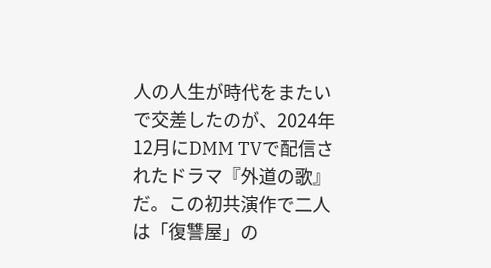人の人生が時代をまたいで交差したのが、2024年12月にDMM TVで配信されたドラマ『外道の歌』だ。この初共演作で二人は「復讐屋」の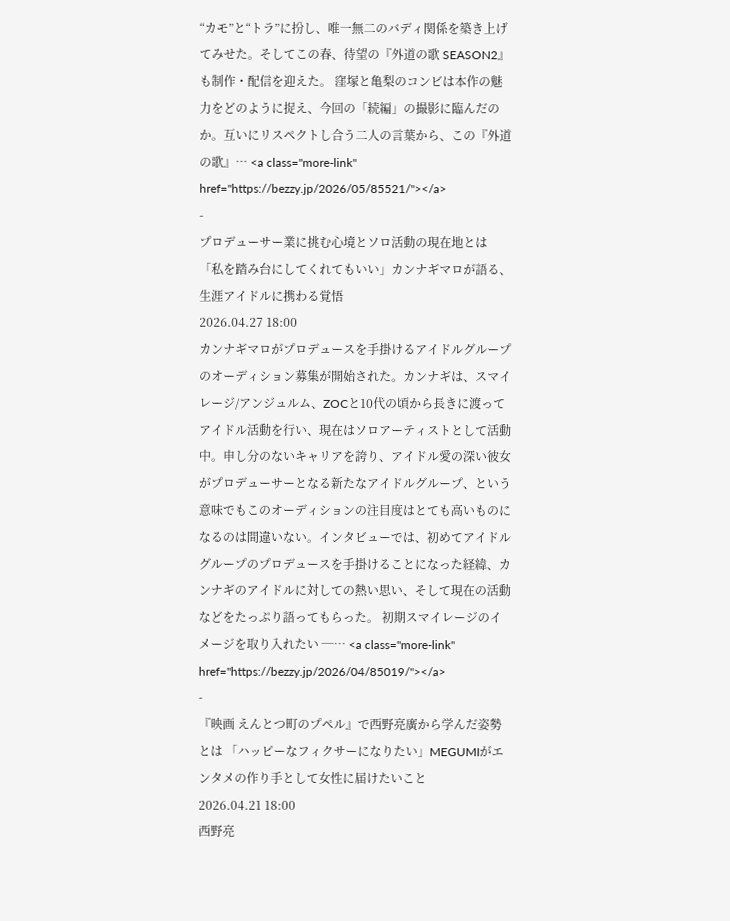“カモ”と“トラ”に扮し、唯一無二のバディ関係を築き上げてみせた。そしてこの春、待望の『外道の歌 SEASON2』も制作・配信を迎えた。 窪塚と亀梨のコンビは本作の魅力をどのように捉え、今回の「続編」の撮影に臨んだのか。互いにリスペクトし合う二人の言葉から、この『外道の歌』… <a class="more-link" href="https://bezzy.jp/2026/05/85521/"></a>
-
プロデューサー業に挑む心境とソロ活動の現在地とは 「私を踏み台にしてくれてもいい」カンナギマロが語る、生涯アイドルに携わる覚悟
2026.04.27 18:00
カンナギマロがプロデュースを手掛けるアイドルグループのオーディション募集が開始された。カンナギは、スマイレージ/アンジュルム、ZOCと10代の頃から長きに渡ってアイドル活動を行い、現在はソロアーティストとして活動中。申し分のないキャリアを誇り、アイドル愛の深い彼女がプロデューサーとなる新たなアイドルグループ、という意味でもこのオーディションの注目度はとても高いものになるのは間違いない。インタビューでは、初めてアイドルグループのプロデュースを手掛けることになった経緯、カンナギのアイドルに対しての熱い思い、そして現在の活動などをたっぷり語ってもらった。 初期スマイレージのイメージを取り入れたい ─… <a class="more-link" href="https://bezzy.jp/2026/04/85019/"></a>
-
『映画 えんとつ町のプペル』で西野亮廣から学んだ姿勢とは 「ハッピーなフィクサーになりたい」MEGUMIがエンタメの作り手として女性に届けたいこと
2026.04.21 18:00
西野亮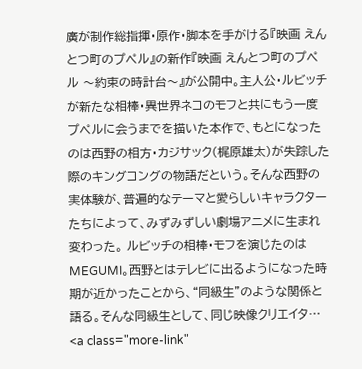廣が制作総指揮・原作・脚本を手がける『映画 えんとつ町のプペル』の新作『映画 えんとつ町のプペル 〜約束の時計台〜』が公開中。主人公・ルビッチが新たな相棒・異世界ネコのモフと共にもう一度プペルに会うまでを描いた本作で、もとになったのは西野の相方・カジサック(梶原雄太)が失踪した際のキングコングの物語だという。そんな西野の実体験が、普遍的なテーマと愛らしいキャラクターたちによって、みずみずしい劇場アニメに生まれ変わった。 ルビッチの相棒・モフを演じたのはMEGUMI。西野とはテレビに出るようになった時期が近かったことから、“同級生”のような関係と語る。そんな同級生として、同じ映像クリエイタ… <a class="more-link"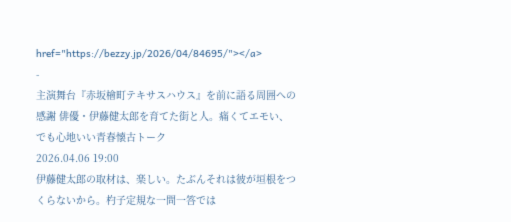href="https://bezzy.jp/2026/04/84695/"></a>
-
主演舞台『赤坂檜町テキサスハウス』を前に語る周囲への感謝 俳優・伊藤健太郎を育てた街と人。痛くてエモい、でも心地いい青春懐古トーク
2026.04.06 19:00
伊藤健太郎の取材は、楽しい。たぶんそれは彼が垣根をつくらないから。杓子定規な一問一答では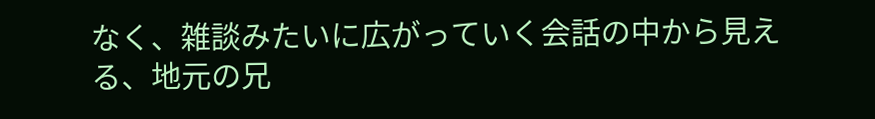なく、雑談みたいに広がっていく会話の中から見える、地元の兄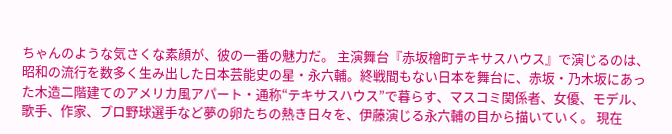ちゃんのような気さくな素顔が、彼の一番の魅力だ。 主演舞台『赤坂檜町テキサスハウス』で演じるのは、昭和の流行を数多く生み出した日本芸能史の星・永六輔。終戦間もない日本を舞台に、赤坂・乃木坂にあった木造二階建てのアメリカ風アパート・通称“テキサスハウス”で暮らす、マスコミ関係者、女優、モデル、歌手、作家、プロ野球選手など夢の卵たちの熱き日々を、伊藤演じる永六輔の目から描いていく。 現在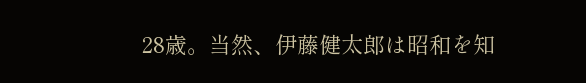28歳。当然、伊藤健太郎は昭和を知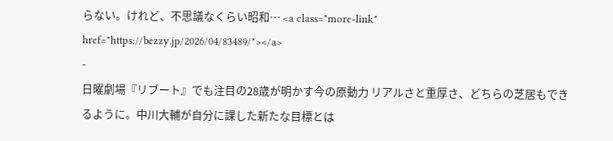らない。けれど、不思議なくらい昭和… <a class="more-link" href="https://bezzy.jp/2026/04/83489/"></a>
-
日曜劇場『リブート』でも注目の28歳が明かす今の原動力 リアルさと重厚さ、どちらの芝居もできるように。中川大輔が自分に課した新たな目標とは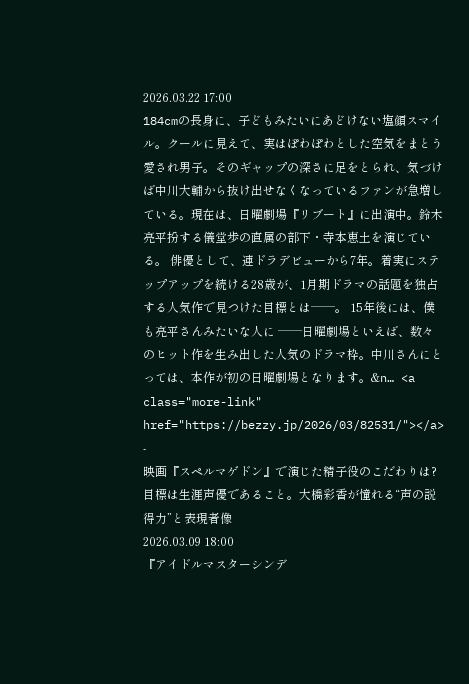2026.03.22 17:00
184cmの長身に、子どもみたいにあどけない塩顔スマイル。クールに見えて、実はぽわぽわとした空気をまとう愛され男子。そのギャップの深さに足をとられ、気づけば中川大輔から抜け出せなくなっているファンが急増している。現在は、日曜劇場『リブート』に出演中。鈴木亮平扮する儀堂歩の直属の部下・寺本恵土を演じている。 俳優として、連ドラデビューから7年。着実にステップアップを続ける28歳が、1月期ドラマの話題を独占する人気作で見つけた目標とは──。 15年後には、僕も亮平さんみたいな人に ──日曜劇場といえば、数々のヒット作を生み出した人気のドラマ枠。中川さんにとっては、本作が初の日曜劇場となります。&n… <a class="more-link" href="https://bezzy.jp/2026/03/82531/"></a>
-
映画『スペルマゲドン』で演じた精子役のこだわりは? 目標は生涯声優であること。大橋彩香が憧れる“声の説得力”と表現者像
2026.03.09 18:00
『アイドルマスターシンデ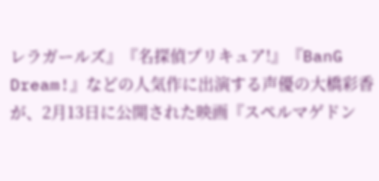レラガールズ』『名探偵プリキュア!』『BanG Dream!』などの人気作に出演する声優の大橋彩香が、2月13日に公開された映画『スペルマゲドン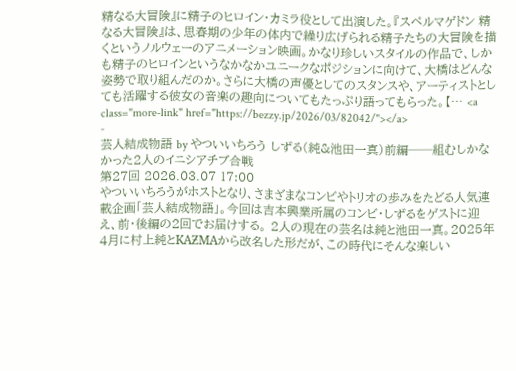精なる大冒険』に精子のヒロイン・カミラ役として出演した。『スペルマゲドン 精なる大冒険』は、思春期の少年の体内で繰り広げられる精子たちの大冒険を描くというノルウェーのアニメーション映画。かなり珍しいスタイルの作品で、しかも精子のヒロインというなかなかユニークなポジションに向けて、大橋はどんな姿勢で取り組んだのか。さらに大橋の声優としてのスタンスや、アーティストとしても活躍する彼女の音楽の趣向についてもたっぷり語ってもらった。【… <a class="more-link" href="https://bezzy.jp/2026/03/82042/"></a>
-
芸人結成物語 by やついいちろう しずる(純&池田一真)前編──組むしかなかった2人のイニシアチブ合戦
第27回 2026.03.07 17:00
やついいちろうがホストとなり、さまざまなコンビやトリオの歩みをたどる人気連載企画「芸人結成物語」。今回は吉本興業所属のコンビ・しずるをゲストに迎え、前・後編の2回でお届けする。 2人の現在の芸名は純と池田一真。2025年4月に村上純とKAƵMAから改名した形だが、この時代にそんな楽しい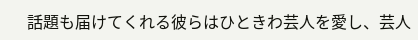話題も届けてくれる彼らはひときわ芸人を愛し、芸人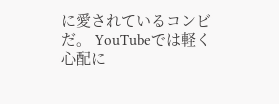に愛されているコンビだ。 YouTubeでは軽く心配に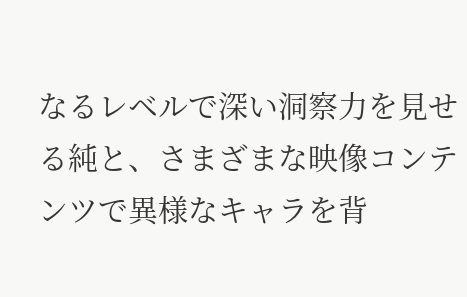なるレベルで深い洞察力を見せる純と、さまざまな映像コンテンツで異様なキャラを背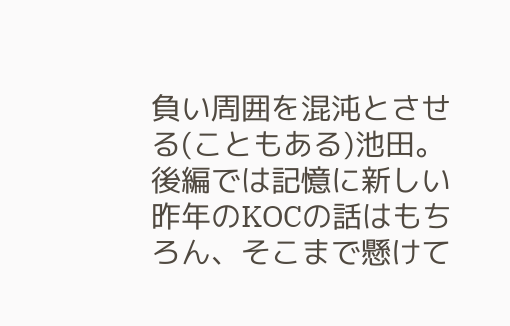負い周囲を混沌とさせる(こともある)池田。後編では記憶に新しい昨年のKOCの話はもちろん、そこまで懸けて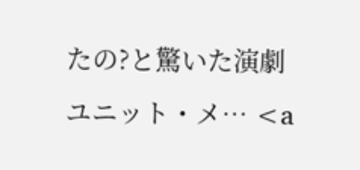たの?と驚いた演劇ユニット・メ… <a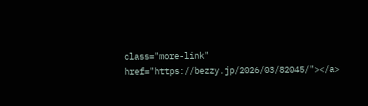class="more-link" href="https://bezzy.jp/2026/03/82045/"></a>